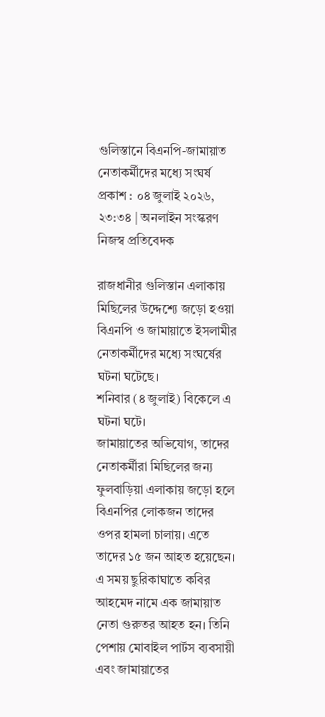গুলিস্তানে বিএনপি-জামায়াত নেতাকর্মীদের মধ্যে সংঘর্ষ
প্রকাশ : ০৪ জুলাই ২০২৬, ২৩:৩৪ | অনলাইন সংস্করণ
নিজস্ব প্রতিবেদক

রাজধানীর গুলিস্তান এলাকায় মিছিলের উদ্দেশ্যে জড়ো হওয়া বিএনপি ও জামায়াতে ইসলামীর নেতাকর্মীদের মধ্যে সংঘর্ষের ঘটনা ঘটেছে।
শনিবার (৪ জুলাই) বিকেলে এ ঘটনা ঘটে।
জামায়াতের অভিযোগ, তাদের নেতাকর্মীরা মিছিলের জন্য ফুলবাড়িয়া এলাকায় জড়ো হলে বিএনপির লোকজন তাদের ওপর হামলা চালায়। এতে তাদের ১৫ জন আহত হয়েছেন। এ সময় ছুরিকাঘাতে কবির আহমেদ নামে এক জামায়াত নেতা গুরুতর আহত হন। তিনি পেশায় মোবাইল পার্টস ব্যবসায়ী এবং জামায়াতের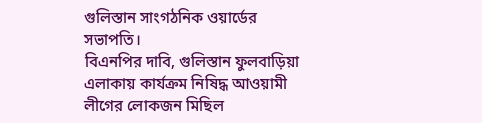গুলিস্তান সাংগঠনিক ওয়ার্ডের সভাপতি।
বিএনপির দাবি, গুলিস্তান ফুলবাড়িয়া এলাকায় কার্যক্রম নিষিদ্ধ আওয়ামী লীগের লোকজন মিছিল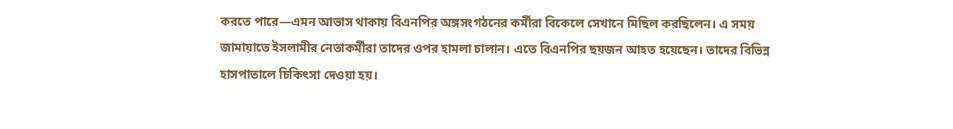করতে পারে—এমন আভাস থাকায় বিএনপির অঙ্গসংগঠনের কর্মীরা বিকেলে সেখানে মিছিল করছিলেন। এ সময় জামায়াতে ইসলামীর নেতাকর্মীরা তাদের ওপর হামলা চালান। এতে বিএনপির ছয়জন আহত হয়েছেন। তাদের বিভিন্ন হাসপাতালে চিকিৎসা দেওয়া হয়।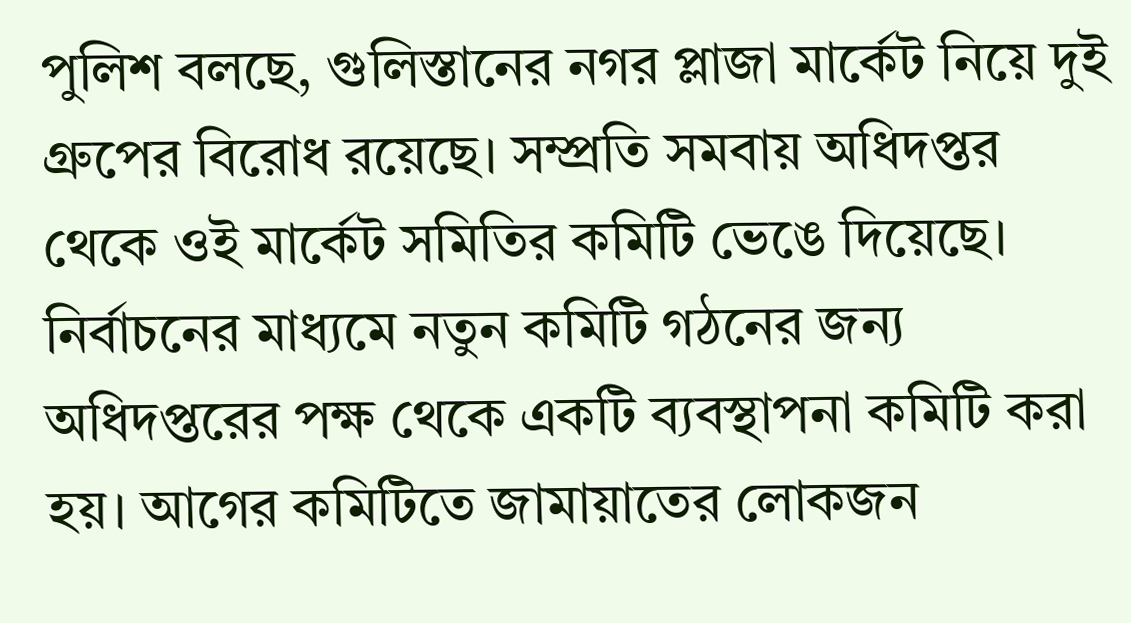পুলিশ বলছে, গুলিস্তানের নগর প্লাজা মার্কেট নিয়ে দুই গ্রুপের বিরোধ রয়েছে। সম্প্রতি সমবায় অধিদপ্তর থেকে ওই মার্কেট সমিতির কমিটি ভেঙে দিয়েছে। নির্বাচনের মাধ্যমে নতুন কমিটি গঠনের জন্য অধিদপ্তরের পক্ষ থেকে একটি ব্যবস্থাপনা কমিটি করা হয়। আগের কমিটিতে জামায়াতের লোকজন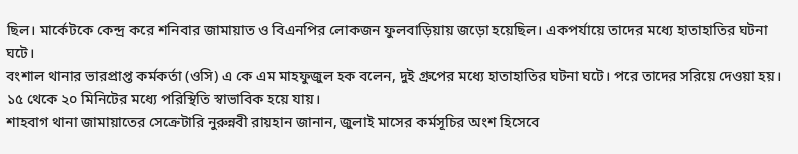ছিল। মার্কেটকে কেন্দ্র করে শনিবার জামায়াত ও বিএনপির লোকজন ফুলবাড়িয়ায় জড়ো হয়েছিল। একপর্যায়ে তাদের মধ্যে হাতাহাতির ঘটনা ঘটে।
বংশাল থানার ভারপ্রাপ্ত কর্মকর্তা (ওসি) এ কে এম মাহফুজুল হক বলেন, দুই গ্রুপের মধ্যে হাতাহাতির ঘটনা ঘটে। পরে তাদের সরিয়ে দেওয়া হয়। ১৫ থেকে ২০ মিনিটের মধ্যে পরিস্থিতি স্বাভাবিক হয়ে যায়।
শাহবাগ থানা জামায়াতের সেক্রেটারি নুরুন্নবী রায়হান জানান, জুলাই মাসের কর্মসূচির অংশ হিসেবে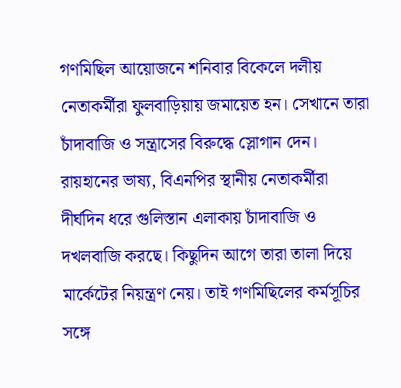গণমিছিল আয়োজনে শনিবার বিকেলে দলীয় নেতাকর্মীরা ফুলবাড়িয়ায় জমায়েত হন। সেখানে তারা চাঁদাবাজি ও সন্ত্রাসের বিরুদ্ধে স্লোগান দেন।
রায়হানের ভাষ্য, বিএনপির স্থানীয় নেতাকর্মীরা দীর্ঘদিন ধরে গুলিস্তান এলাকায় চাঁদাবাজি ও দখলবাজি করছে। কিছুদিন আগে তারা তালা দিয়ে মার্কেটের নিয়ন্ত্রণ নেয়। তাই গণমিছিলের কর্মসূচির সঙ্গে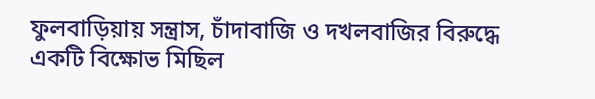ফুলবাড়িয়ায় সন্ত্রাস, চাঁদাবাজি ও দখলবাজির বিরুদ্ধে একটি বিক্ষোভ মিছিল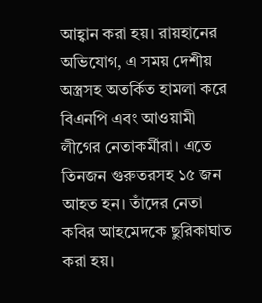আহ্বান করা হয়। রায়হানের অভিযোগ, এ সময় দেশীয় অস্ত্রসহ অতর্কিত হামলা করে বিএনপি এবং আওয়ামী লীগের নেতাকর্মীরা। এতে তিনজন গুরুতরসহ ১৫ জন আহত হন। তাঁদের নেতা কবির আহমেদকে ছুরিকাঘাত করা হয়।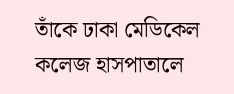তাঁকে ঢাকা মেডিকেল কলেজ হাসপাতালে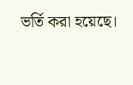ভর্তি করা হয়েছে।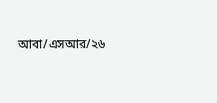আবা/এসআর/২৬